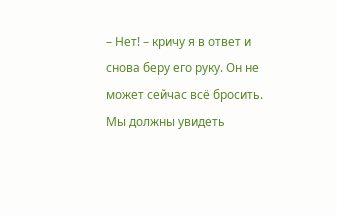– Нет! – кричу я в ответ и снова беру его руку. Он не может сейчас всё бросить. Мы должны увидеть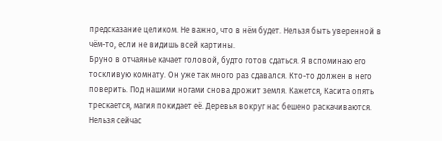предсказание целиком. Не важно, что в нём будет. Нельзя быть уверенной в чём-то, если не видишь всей картины.
Бруно в отчаянье качает головой, будто готов сдаться. Я вспоминаю его тоскливую комнату. Он уже так много раз сдавался. Кто-то должен в него поверить. Под нашими ногами снова дрожит земля. Кажется, Касита опять трескается, магия покидает её. Деревья вокруг нас бешено раскачиваются. Нельзя сейчас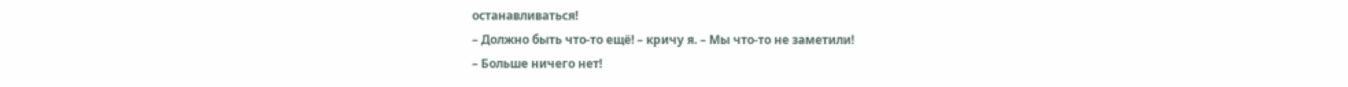останавливаться!
– Должно быть что-то ещё! – кричу я. – Мы что-то не заметили!
– Больше ничего нет!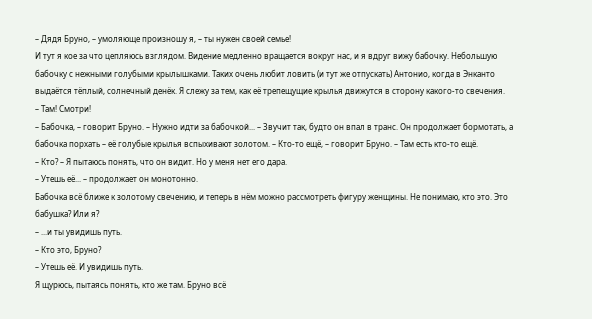– Дядя Бруно, – умоляюще произношу я, – ты нужен своей семье!
И тут я кое за что цепляюсь взглядом. Видение медленно вращается вокруг нас, и я вдруг вижу бабочку. Небольшую бабочку с нежными голубыми крылышками. Таких очень любит ловить (и тут же отпускать) Антонио, когда в Энканто выдаётся тёплый, солнечный денёк. Я слежу за тем, как её трепещущие крылья движутся в сторону какого-то свечения.
– Там! Смотри!
– Бабочка, – говорит Бруно. – Нужно идти за бабочкой... – Звучит так, будто он впал в транс. Он продолжает бормотать, а бабочка порхать – её голубые крылья вспыхивают золотом. – Кто-то ещё, – говорит Бруно. – Там есть кто-то ещё.
– Кто? – Я пытаюсь понять, что он видит. Но у меня нет его дара.
– Утешь её... – продолжает он монотонно.
Бабочка всё ближе к золотому свечению, и теперь в нём можно рассмотреть фигуру женщины. Не понимаю, кто это. Это бабушка? Или я?
– ...и ты увидишь путь.
– Кто это, Бруно?
– Утешь её. И увидишь путь.
Я щурюсь, пытаясь понять, кто же там. Бруно всё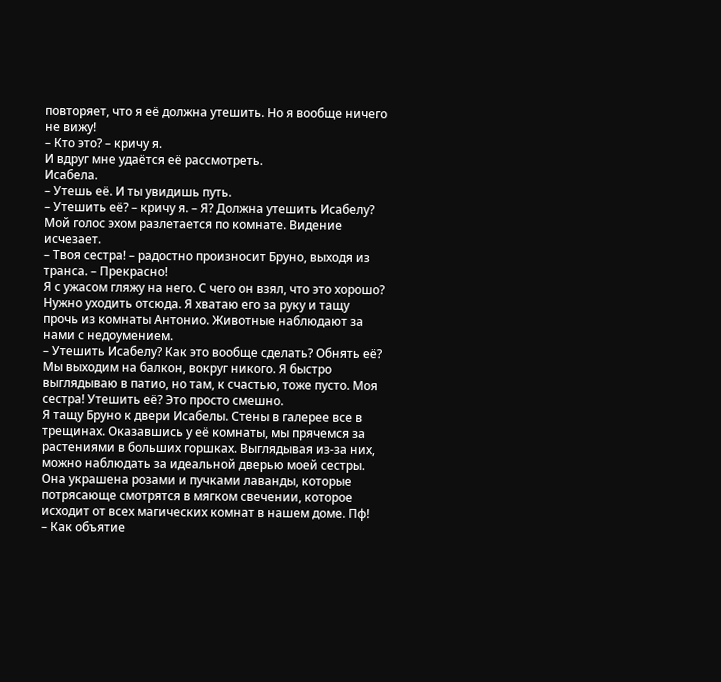повторяет, что я её должна утешить. Но я вообще ничего не вижу!
– Кто это? – кричу я.
И вдруг мне удаётся её рассмотреть.
Исабела.
– Утешь её. И ты увидишь путь.
– Утешить её? – кричу я. – Я? Должна утешить Исабелу?
Мой голос эхом разлетается по комнате. Видение исчезает.
– Твоя сестра! – радостно произносит Бруно, выходя из транса. – Прекрасно!
Я с ужасом гляжу на него. С чего он взял, что это хорошо? Нужно уходить отсюда. Я хватаю его за руку и тащу прочь из комнаты Антонио. Животные наблюдают за нами с недоумением.
– Утешить Исабелу? Как это вообще сделать? Обнять её?
Мы выходим на балкон, вокруг никого. Я быстро выглядываю в патио, но там, к счастью, тоже пусто. Моя сестра! Утешить её? Это просто смешно.
Я тащу Бруно к двери Исабелы. Стены в галерее все в трещинах. Оказавшись у её комнаты, мы прячемся за растениями в больших горшках. Выглядывая из-за них, можно наблюдать за идеальной дверью моей сестры. Она украшена розами и пучками лаванды, которые потрясающе смотрятся в мягком свечении, которое исходит от всех магических комнат в нашем доме. Пф!
– Как объятие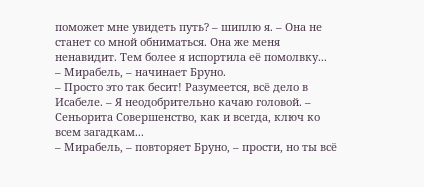поможет мне увидеть путь? – шиплю я. – Она не станет со мной обниматься. Она же меня ненавидит. Тем более я испортила её помолвку...
– Мирабель, – начинает Бруно.
– Просто это так бесит! Разумеется, всё дело в Исабеле. – Я неодобрительно качаю головой. – Сеньорита Совершенство, как и всегда, ключ ко всем загадкам...
– Мирабель, – повторяет Бруно, – прости, но ты всё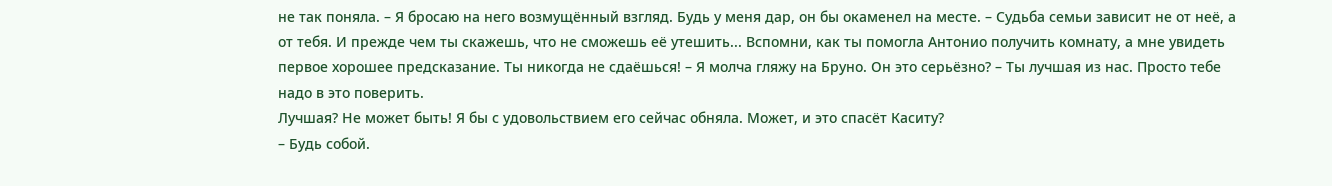не так поняла. – Я бросаю на него возмущённый взгляд. Будь у меня дар, он бы окаменел на месте. – Судьба семьи зависит не от неё, а от тебя. И прежде чем ты скажешь, что не сможешь её утешить... Вспомни, как ты помогла Антонио получить комнату, а мне увидеть первое хорошее предсказание. Ты никогда не сдаёшься! – Я молча гляжу на Бруно. Он это серьёзно? – Ты лучшая из нас. Просто тебе надо в это поверить.
Лучшая? Не может быть! Я бы с удовольствием его сейчас обняла. Может, и это спасёт Каситу?
– Будь собой.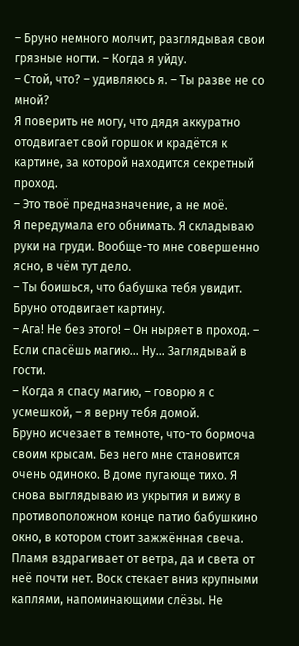– Бруно немного молчит, разглядывая свои грязные ногти. – Когда я уйду.
– Стой, что? – удивляюсь я. – Ты разве не со мной?
Я поверить не могу, что дядя аккуратно отодвигает свой горшок и крадётся к картине, за которой находится секретный проход.
– Это твоё предназначение, а не моё.
Я передумала его обнимать. Я складываю руки на груди. Вообще-то мне совершенно ясно, в чём тут дело.
– Ты боишься, что бабушка тебя увидит.
Бруно отодвигает картину.
– Ага! Не без этого! – Он ныряет в проход. – Если спасёшь магию... Ну... Заглядывай в гости.
– Когда я спасу магию, – говорю я с усмешкой, – я верну тебя домой.
Бруно исчезает в темноте, что-то бормоча своим крысам. Без него мне становится очень одиноко. В доме пугающе тихо. Я снова выглядываю из укрытия и вижу в противоположном конце патио бабушкино окно, в котором стоит зажжённая свеча. Пламя вздрагивает от ветра, да и света от неё почти нет. Воск стекает вниз крупными каплями, напоминающими слёзы. Не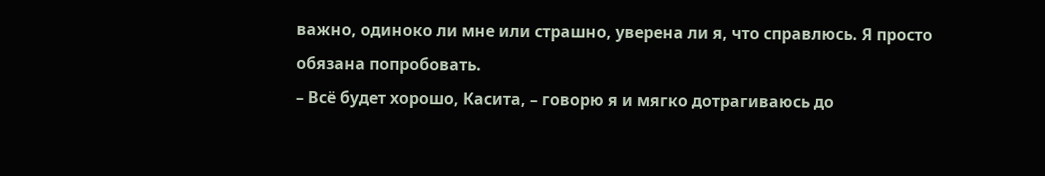важно, одиноко ли мне или страшно, уверена ли я, что справлюсь. Я просто обязана попробовать.
– Всё будет хорошо, Касита, – говорю я и мягко дотрагиваюсь до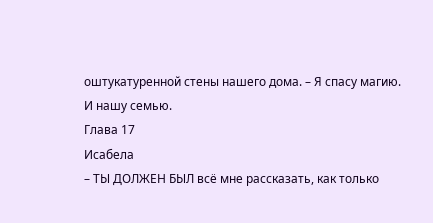оштукатуренной стены нашего дома. – Я спасу магию. И нашу семью.
Глава 17
Исабела
– ТЫ ДОЛЖЕН БЫЛ всё мне рассказать, как только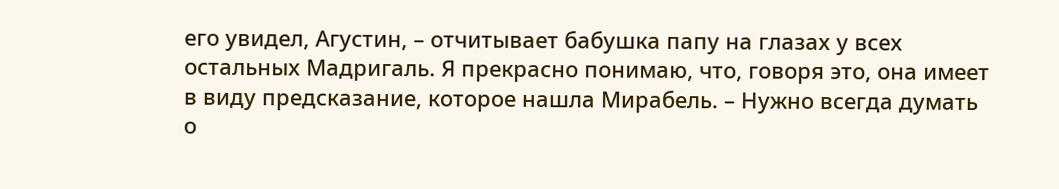его увидел, Агустин, – отчитывает бабушка папу на глазах у всех остальных Мадригаль. Я прекрасно понимаю, что, говоря это, она имеет в виду предсказание, которое нашла Мирабель. – Нужно всегда думать о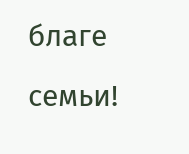благе семьи!